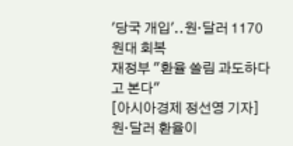'당국 개입'..원·달러 1170원대 회복
재정부 "환율 쏠림 과도하다고 본다"
[아시아경제 정선영 기자]원·달러 환율이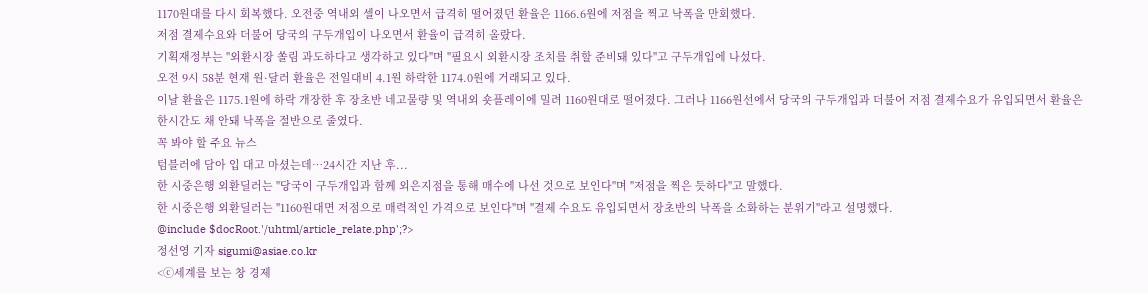1170원대를 다시 회복했다. 오전중 역내외 셀이 나오면서 급격히 떨어졌던 환율은 1166.6원에 저점을 찍고 낙폭을 만회했다.
저점 결제수요와 더불어 당국의 구두개입이 나오면서 환율이 급격히 올랐다.
기획재정부는 "외환시장 쏠림 과도하다고 생각하고 있다"며 "필요시 외환시장 조치를 취할 준비돼 있다"고 구두개입에 나섰다.
오전 9시 58분 현재 원·달러 환율은 전일대비 4.1원 하락한 1174.0원에 거래되고 있다.
이날 환율은 1175.1원에 하락 개장한 후 장초반 네고물량 및 역내외 숏플레이에 밀려 1160원대로 떨어졌다. 그러나 1166원선에서 당국의 구두개입과 더불어 저점 결제수요가 유입되면서 환율은 한시간도 채 안돼 낙폭을 절반으로 줄였다.
꼭 봐야 할 주요 뉴스
텀블러에 담아 입 대고 마셨는데…24시간 지난 후...
한 시중은행 외환딜러는 "당국이 구두개입과 함께 외은지점을 통해 매수에 나선 것으로 보인다"며 "저점을 찍은 듯하다"고 말했다.
한 시중은행 외환딜러는 "1160원대면 저점으로 매력적인 가격으로 보인다"며 "결제 수요도 유입되면서 장초반의 낙폭을 소화하는 분위기"라고 설명했다.
@include $docRoot.'/uhtml/article_relate.php';?>
정선영 기자 sigumi@asiae.co.kr
<ⓒ세계를 보는 창 경제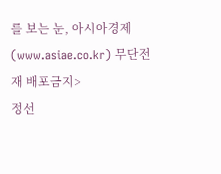를 보는 눈, 아시아경제(www.asiae.co.kr) 무단전재 배포금지>
정선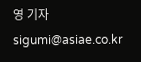영 기자 sigumi@asiae.co.kr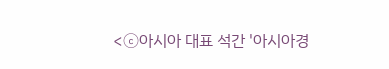<ⓒ아시아 대표 석간 '아시아경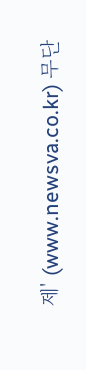제' (www.newsva.co.kr) 무단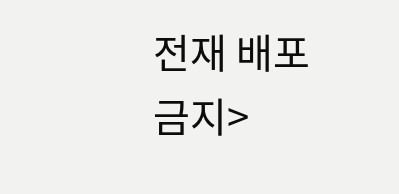전재 배포금지>